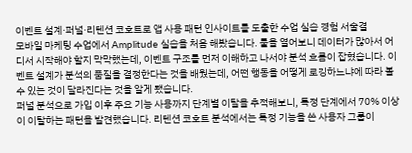이벤트 설계·퍼널·리텐션 코호트로 앱 사용 패턴 인사이트를 도출한 수업 실습 경험 서술결
모바일 마케팅 수업에서 Amplitude 실습을 처음 해봤습니다. 툴을 열어보니 데이터가 많아서 어디서 시작해야 할지 막막했는데, 이벤트 구조를 먼저 이해하고 나서야 분석 흐름이 잡혔습니다. 이벤트 설계가 분석의 품질을 결정한다는 것을 배웠는데, 어떤 행동을 어떻게 로깅하느냐에 따라 볼 수 있는 것이 달라진다는 것을 알게 됐습니다.
퍼널 분석으로 가입 이후 주요 기능 사용까지 단계별 이탈을 추적해보니, 특정 단계에서 70% 이상이 이탈하는 패턴을 발견했습니다. 리텐션 코호트 분석에서는 특정 기능을 쓴 사용자 그룹이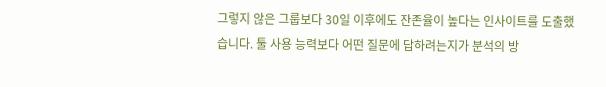그렇지 않은 그룹보다 30일 이후에도 잔존율이 높다는 인사이트를 도출했습니다. 툴 사용 능력보다 어떤 질문에 답하려는지가 분석의 방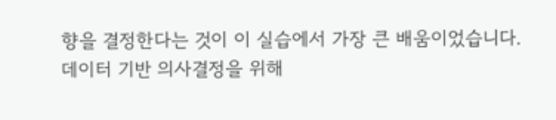향을 결정한다는 것이 이 실습에서 가장 큰 배움이었습니다.
데이터 기반 의사결정을 위해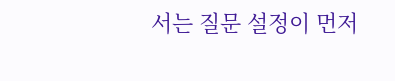서는 질문 설정이 먼저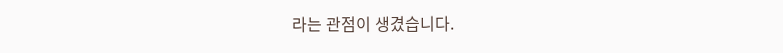라는 관점이 생겼습니다.